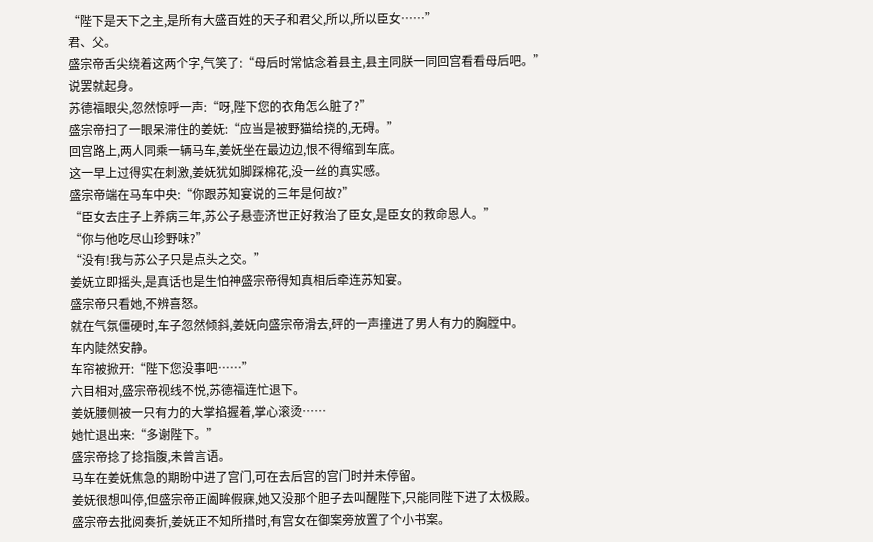“陛下是天下之主,是所有大盛百姓的天子和君父,所以,所以臣女……”
君、父。
盛宗帝舌尖绕着这两个字,气笑了:“母后时常惦念着县主,县主同朕一同回宫看看母后吧。”
说罢就起身。
苏德福眼尖,忽然惊呼一声:“呀,陛下您的衣角怎么脏了?”
盛宗帝扫了一眼呆滞住的姜妩:“应当是被野猫给挠的,无碍。”
回宫路上,两人同乘一辆马车,姜妩坐在最边边,恨不得缩到车底。
这一早上过得实在刺激,姜妩犹如脚踩棉花,没一丝的真实感。
盛宗帝端在马车中央:“你跟苏知宴说的三年是何故?”
“臣女去庄子上养病三年,苏公子悬壶济世正好救治了臣女,是臣女的救命恩人。”
“你与他吃尽山珍野味?”
“没有!我与苏公子只是点头之交。”
姜妩立即摇头,是真话也是生怕神盛宗帝得知真相后牵连苏知宴。
盛宗帝只看她,不辨喜怒。
就在气氛僵硬时,车子忽然倾斜,姜妩向盛宗帝滑去,砰的一声撞进了男人有力的胸膛中。
车内陡然安静。
车帘被掀开:“陛下您没事吧……”
六目相对,盛宗帝视线不悦,苏德福连忙退下。
姜妩腰侧被一只有力的大掌掐握着,掌心滚烫……
她忙退出来:“多谢陛下。”
盛宗帝捻了捻指腹,未曾言语。
马车在姜妩焦急的期盼中进了宫门,可在去后宫的宫门时并未停留。
姜妩很想叫停,但盛宗帝正阖眸假寐,她又没那个胆子去叫醒陛下,只能同陛下进了太极殿。
盛宗帝去批阅奏折,姜妩正不知所措时,有宫女在御案旁放置了个小书案。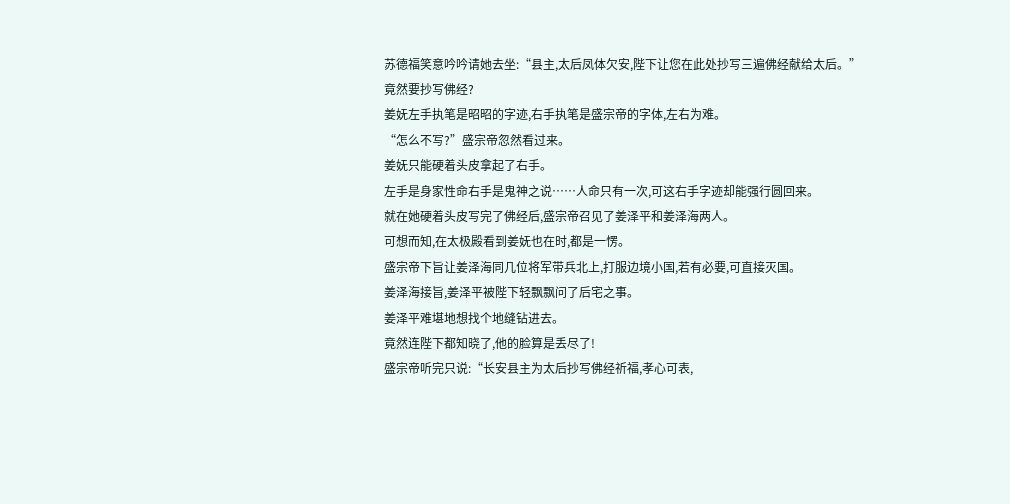苏德福笑意吟吟请她去坐:“县主,太后凤体欠安,陛下让您在此处抄写三遍佛经献给太后。”
竟然要抄写佛经?
姜妩左手执笔是昭昭的字迹,右手执笔是盛宗帝的字体,左右为难。
“怎么不写?”盛宗帝忽然看过来。
姜妩只能硬着头皮拿起了右手。
左手是身家性命右手是鬼神之说……人命只有一次,可这右手字迹却能强行圆回来。
就在她硬着头皮写完了佛经后,盛宗帝召见了姜泽平和姜泽海两人。
可想而知,在太极殿看到姜妩也在时,都是一愣。
盛宗帝下旨让姜泽海同几位将军带兵北上,打服边境小国,若有必要,可直接灭国。
姜泽海接旨,姜泽平被陛下轻飘飘问了后宅之事。
姜泽平难堪地想找个地缝钻进去。
竟然连陛下都知晓了,他的脸算是丢尽了!
盛宗帝听完只说:“长安县主为太后抄写佛经祈福,孝心可表,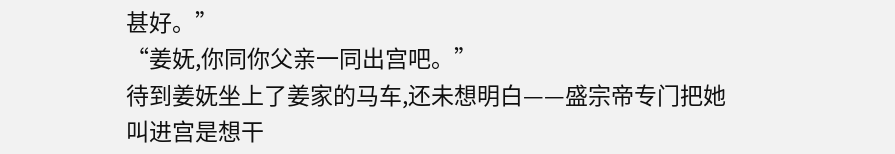甚好。”
“姜妩,你同你父亲一同出宫吧。”
待到姜妩坐上了姜家的马车,还未想明白——盛宗帝专门把她叫进宫是想干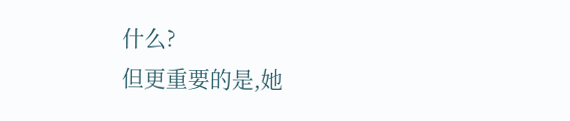什么?
但更重要的是,她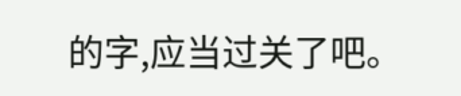的字,应当过关了吧。